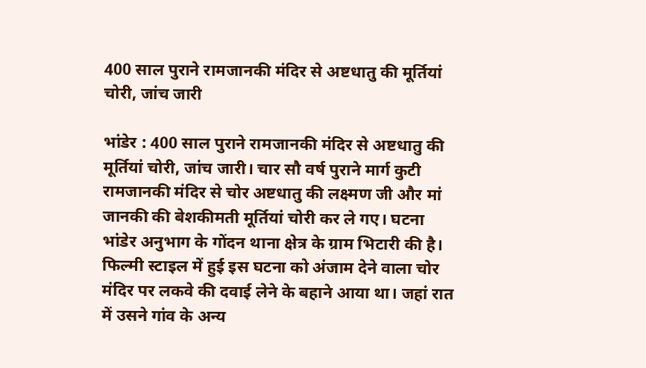400 साल पुराने रामजानकी मंदिर से अष्टधातु की मूर्तियां चोरी, जांच जारी

भांडेर : 400 साल पुराने रामजानकी मंदिर से अष्टधातु की मूर्तियां चोरी, जांच जारी। चार सौ वर्ष पुराने मार्ग कुटी रामजानकी मंदिर से चोर अष्टधातु की लक्ष्मण जी और मां जानकी की बेशकीमती मूर्तियां चोरी कर ले गए। घटना भांडेर अनुभाग के गोंदन थाना क्षेत्र के ग्राम भिटारी की है।
फिल्मी स्टाइल में हुई इस घटना को अंजाम देने वाला चोर मंदिर पर लकवे की दवाई लेने के बहाने आया था। जहां रात में उसने गांव के अन्य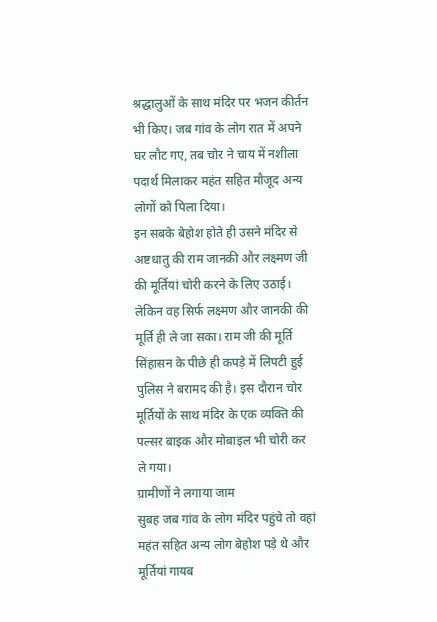श्रद्धालुओं के साथ मंदिर पर भजन कीर्तन भी किए। जब गांव के लोग रात में अपने घर लौट गए, तब चोर ने चाय में नशीला पदार्थ मिलाकर महंत सहित मौजूद अन्य लोगों को पिला दिया।
इन सबके बेहोश होते ही उसने मंदिर से अष्टधातु की राम जानकी और लक्ष्मण जी की मूर्तियां चोरी करने के लिए उठाई। लेकिन वह सिर्फ लक्ष्मण और जानकी की मूर्ति ही ले जा सका। राम जी की मूर्ति सिंहासन के पीछे ही कपड़े में लिपटी हुई पुलिस ने बरामद की है। इस दौरान चोर मूर्तियों के साथ मंदिर के एक व्यक्ति की पल्सर बाइक और मोबाइल भी चोरी कर ले गया।
ग्रामीणों ने लगाया जाम
सुबह जब गांव के लोग मंदिर पहुंचे तो वहां महंत सहित अन्य लोग बेहोश पड़े थे और मूर्तियां गायब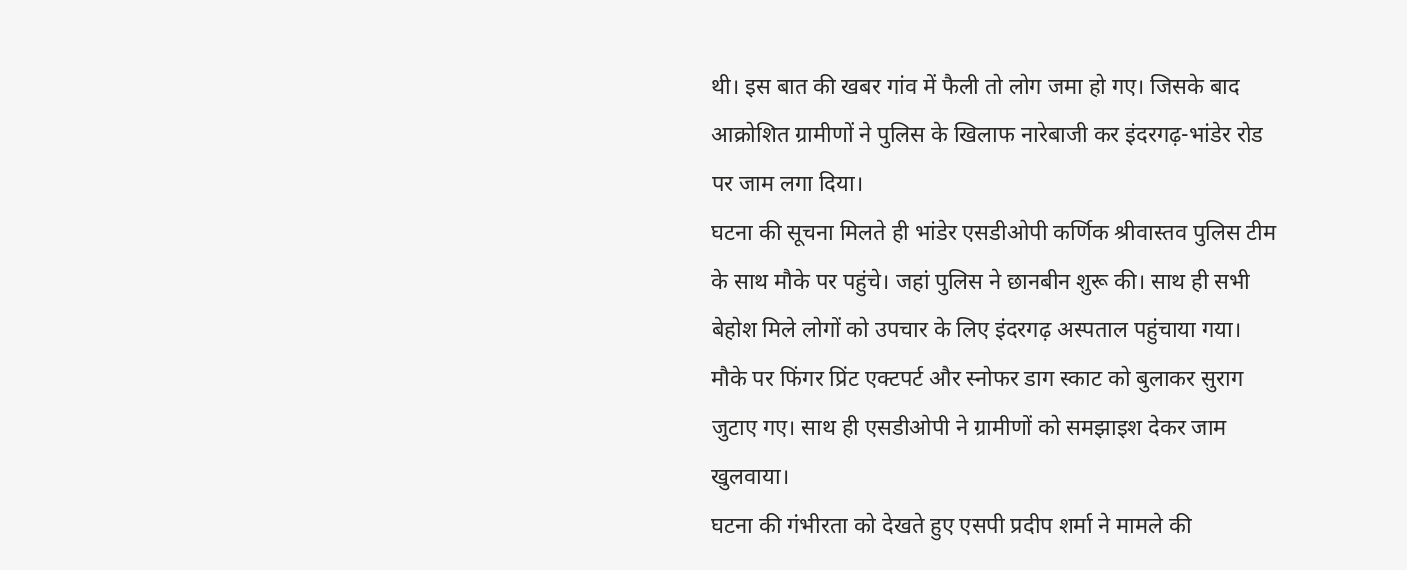थी। इस बात की खबर गांव में फैली तो लोग जमा हो गए। जिसके बाद आक्रोशित ग्रामीणों ने पुलिस के खिलाफ नारेबाजी कर इंदरगढ़-भांडेर रोड पर जाम लगा दिया।
घटना की सूचना मिलते ही भांडेर एसडीओपी कर्णिक श्रीवास्तव पुलिस टीम के साथ मौके पर पहुंचे। जहां पुलिस ने छानबीन शुरू की। साथ ही सभी बेहोश मिले लोगों को उपचार के लिए इंदरगढ़ अस्पताल पहुंचाया गया। मौके पर फिंगर प्रिंट एक्टपर्ट और स्नोफर डाग स्काट को बुलाकर सुराग जुटाए गए। साथ ही एसडीओपी ने ग्रामीणों को समझाइश देकर जाम खुलवाया।
घटना की गंभीरता को देखते हुए एसपी प्रदीप शर्मा ने मामले की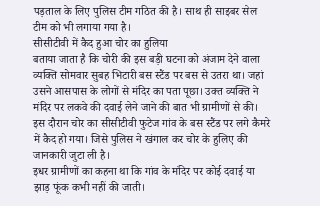पड़ताल के लिए पुलिस टीम गठित की है। साथ ही साइबर सेल टीम को भी लगाया गया है।
सीसीटीवी में कैद हुआ चोर का हुलिया
बताया जाता है कि चोरी की इस बड़ी घटना को अंजाम देने वाला व्यक्ति सोमवार सुबह भिटारी बस स्टैंड पर बस से उतरा था। जहां उसने आसपास के लोगों से मंदिर का पता पूछा। उक्त व्यक्ति ने मंदिर पर लकवे की दवाई लेने जाने की बात भी ग्रामीणों से की। इस दौरान चोर का सीसीटीवी फुटेज गांव के बस स्टैंड पर लगे कैमरे में कैद हो गया। जिसे पुलिस ने खंगाल कर चोर के हुलिए की जानकारी जुटा ली है।
इधर ग्रामीणों का कहना था कि गांव के मंदिर पर कोई दवाई या झाड़ फूंक कभी नहीं की जाती।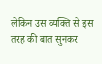लेकिन उस व्यक्ति से इस तरह की बात सुनकर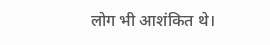लोग भी आशंकित थे।